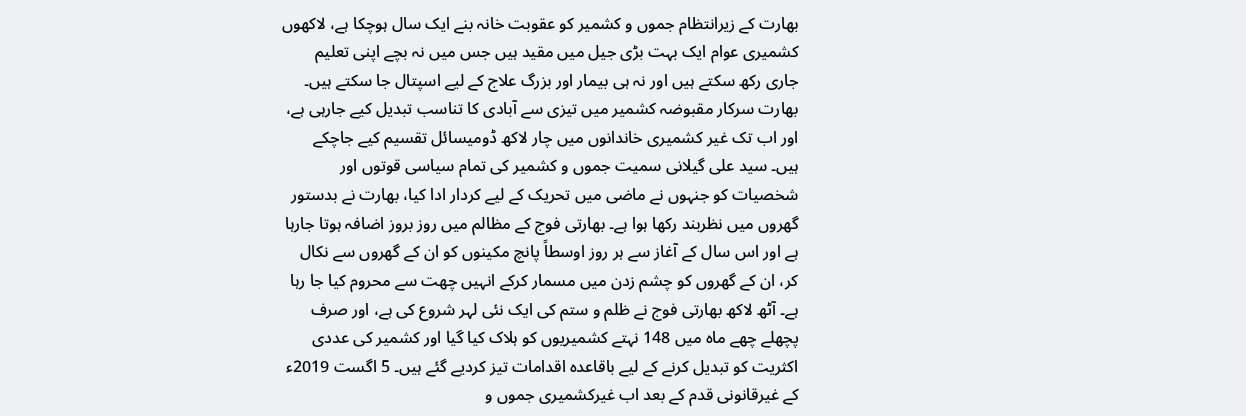بھارت کے زیرانتظام جموں و کشمیر کو عقوبت خانہ بنے ایک سال ہوچکا ہے، لاکھوں کشمیری عوام ایک بہت بڑی جیل میں مقید ہیں جس میں نہ بچے اپنی تعلیم جاری رکھ سکتے ہیں اور نہ ہی بیمار اور بزرگ علاج کے لیے اسپتال جا سکتے ہیں۔ بھارت سرکار مقبوضہ کشمیر میں تیزی سے آبادی کا تناسب تبدیل کیے جارہی ہے، اور اب تک غیر کشمیری خاندانوں میں چار لاکھ ڈومیسائل تقسیم کیے جاچکے ہیں۔ سید علی گیلانی سمیت جموں و کشمیر کی تمام سیاسی قوتوں اور شخصیات کو جنہوں نے ماضی میں تحریک کے لیے کردار ادا کیا، بھارت نے بدستور گھروں میں نظربند رکھا ہوا ہے۔ بھارتی فوج کے مظالم میں روز بروز اضافہ ہوتا جارہا ہے اور اس سال کے آغاز سے ہر روز اوسطاً پانچ مکینوں کو ان کے گھروں سے نکال کر، ان کے گھروں کو چشم زدن میں مسمار کرکے انہیں چھت سے محروم کیا جا رہا ہے۔ آٹھ لاکھ بھارتی فوج نے ظلم و ستم کی ایک نئی لہر شروع کی ہے، اور صرف پچھلے چھے ماہ میں 148 نہتے کشمیریوں کو ہلاک کیا گیا اور کشمیر کی عددی اکثریت کو تبدیل کرنے کے لیے باقاعدہ اقدامات تیز کردیے گئے ہیں۔ 5 اگست 2019ء کے غیرقانونی قدم کے بعد اب غیرکشمیری جموں و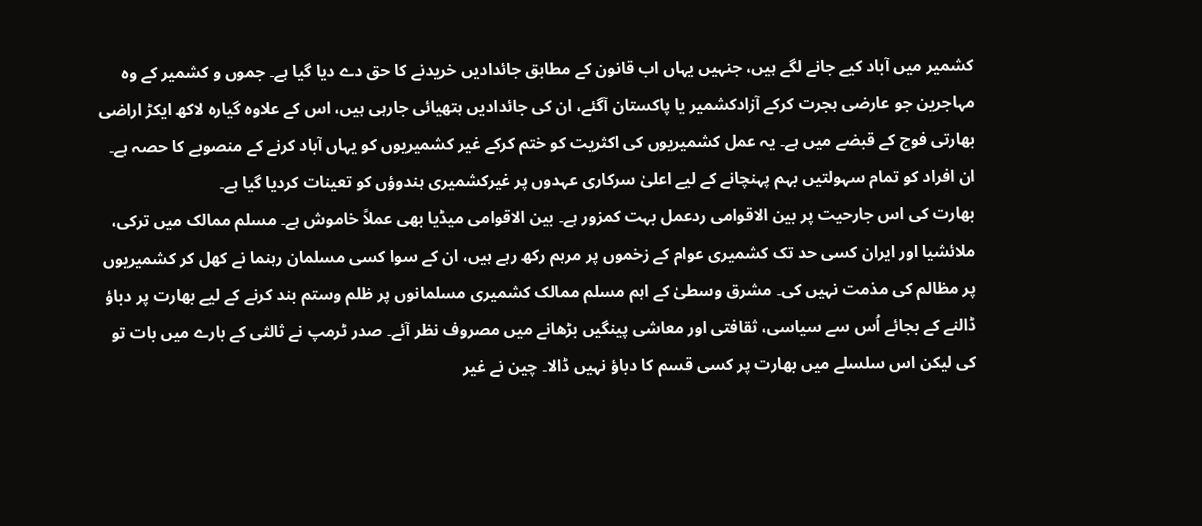کشمیر میں آباد کیے جانے لگے ہیں، جنہیں یہاں اب قانون کے مطابق جائدادیں خریدنے کا حق دے دیا گیا ہے۔ جموں و کشمیر کے وہ مہاجرین جو عارضی ہجرت کرکے آزادکشمیر یا پاکستان آگئے، ان کی جائدادیں ہتھیائی جارہی ہیں، اس کے علاوہ گیارہ لاکھ ایکڑ اراضی بھارتی فوج کے قبضے میں ہے۔ یہ عمل کشمیریوں کی اکثریت کو ختم کرکے غیر کشمیریوں کو یہاں آباد کرنے کے منصوبے کا حصہ ہے۔ ان افراد کو تمام سہولتیں بہم پہنچانے کے لیے اعلیٰ سرکاری عہدوں پر غیرکشمیری ہندوؤں کو تعینات کردیا گیا ہے۔
بھارت کی اس جارحیت پر بین الاقوامی ردعمل بہت کمزور ہے۔ بین الاقوامی میڈیا بھی عملاً خاموش ہے۔ مسلم ممالک میں ترکی، ملائشیا اور ایران کسی حد تک کشمیری عوام کے زخموں پر مرہم رکھ رہے ہیں، ان کے سوا کسی مسلمان رہنما نے کھل کر کشمیریوں پر مظالم کی مذمت نہیں کی۔ مشرق وسطیٰ کے اہم مسلم ممالک کشمیری مسلمانوں پر ظلم وستم بند کرنے کے لیے بھارت پر دباؤ ڈالنے کے بجائے اُس سے سیاسی، ثقافتی اور معاشی پینگیں بڑھانے میں مصروف نظر آئے۔ صدر ٹرمپ نے ثالثی کے بارے میں بات تو کی لیکن اس سلسلے میں بھارت پر کسی قسم کا دباؤ نہیں ڈالا۔ چین نے غیر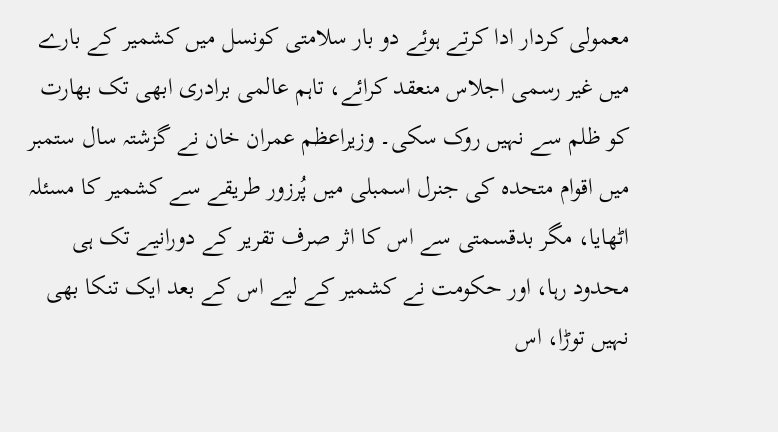معمولی کردار ادا کرتے ہوئے دو بار سلامتی کونسل میں کشمیر کے بارے میں غیر رسمی اجلاس منعقد کرائے، تاہم عالمی برادری ابھی تک بھارت کو ظلم سے نہیں روک سکی۔ وزیراعظم عمران خان نے گزشتہ سال ستمبر میں اقوام متحدہ کی جنرل اسمبلی میں پُرزور طریقے سے کشمیر کا مسئلہ اٹھایا، مگر بدقسمتی سے اس کا اثر صرف تقریر کے دورانیے تک ہی محدود رہا، اور حکومت نے کشمیر کے لیے اس کے بعد ایک تنکا بھی نہیں توڑا، اس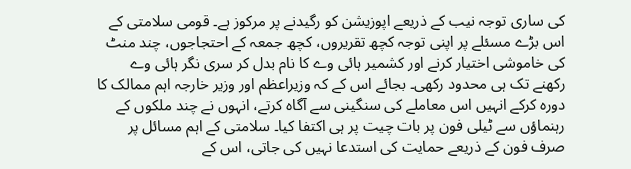کی ساری توجہ نیب کے ذریعے اپوزیشن کو رگیدنے پر مرکوز ہے۔ قومی سلامتی کے اس بڑے مسئلے پر اپنی توجہ کچھ تقریروں، کچھ جمعہ کے احتجاجوں، چند منٹ کی خاموشی اختیار کرنے اور کشمیر ہائی وے کا نام بدل کر سری نگر ہائی وے رکھنے تک ہی محدود رکھی۔ بجائے اس کے کہ وزیراعظم اور وزیر خارجہ اہم ممالک کا دورہ کرکے انہیں اس معاملے کی سنگینی سے آگاہ کرتے، انہوں نے چند ملکوں کے رہنماؤں سے ٹیلی فون پر بات چیت پر ہی اکتفا کیا۔ سلامتی کے اہم مسائل پر صرف فون کے ذریعے حمایت کی استدعا نہیں کی جاتی، اس کے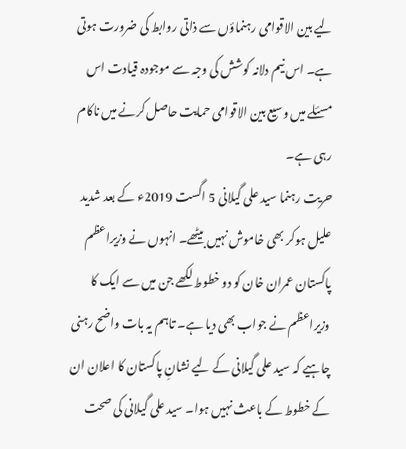لیے بین الاقوامی رہنماؤں سے ذاتی روابط کی ضرورت ہوتی ہے۔ اس نیم دلانہ کوشش کی وجہ سے موجودہ قیادت اس مسئلے میں وسیع بین الاقوامی حمایت حاصل کرنے میں ناکام رہی ہے۔
حریت رہنما سید علی گیلانی 5 اگست 2019ء کے بعد شدید علیل ہوکر بھی خاموش نہیں بیٹھے۔ انہوں نے وزیراعظم پاکستان عمران خان کو دو خطوط لکھے جن میں سے ایک کا وزیراعظم نے جواب بھی دیا ہے۔ تاہم یہ بات واضح رہنی چاہیے کہ سید علی گیلانی کے لیے نشانِ پاکستان کا اعلان ان کے خطوط کے باعث نہیں ہوا۔ سید علی گیلانی کی صحت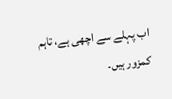اب پہلے سے اچھی ہے، تاہم کمزور ہیں۔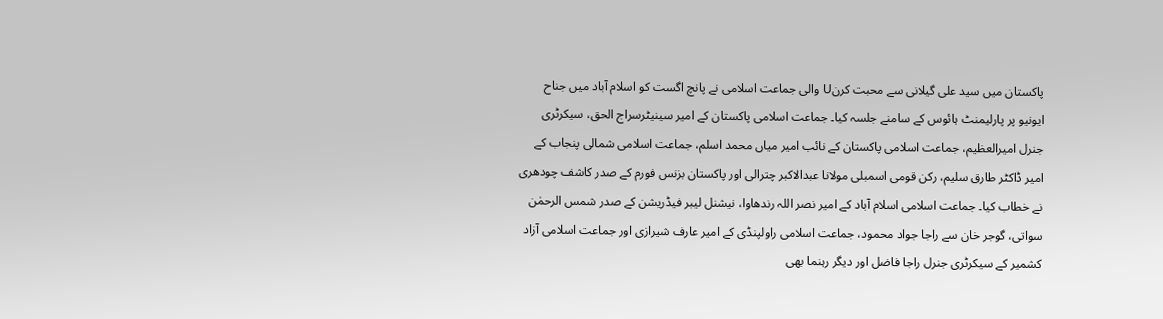پاکستان میں سید علی گیلانی سے محبت کرنU والی جماعت اسلامی نے پانچ اگست کو اسلام آباد میں جناح ایونیو پر پارلیمنٹ ہائوس کے سامنے جلسہ کیا۔ جماعت اسلامی پاکستان کے امیر سینیٹرسراج الحق، سیکرٹری جنرل امیرالعظیم، جماعت اسلامی پاکستان کے نائب امیر میاں محمد اسلم، جماعت اسلامی شمالی پنجاب کے امیر ڈاکٹر طارق سلیم، رکن قومی اسمبلی مولانا عبدالاکبر چترالی اور پاکستان بزنس فورم کے صدر کاشف چودھری نے خطاب کیا۔ جماعت اسلامی اسلام آباد کے امیر نصر اللہ رندھاوا، نیشنل لیبر فیڈریشن کے صدر شمس الرحمٰن سواتی، گوجر خان سے راجا جواد محمود، جماعت اسلامی راولپنڈی کے امیر عارف شیرازی اور جماعت اسلامی آزاد کشمیر کے سیکرٹری جنرل راجا فاضل اور دیگر رہنما بھی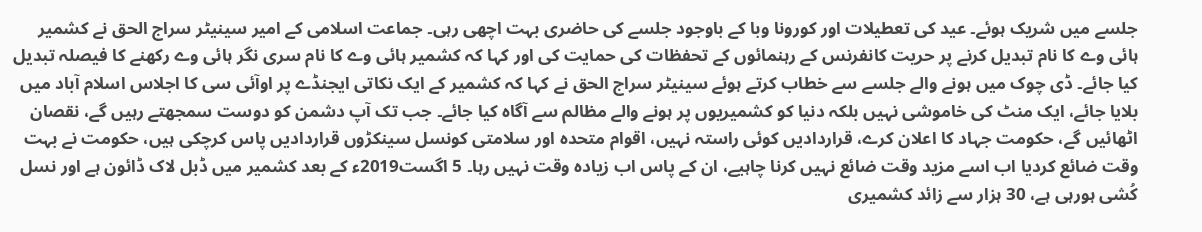جلسے میں شریک ہوئے۔ عید کی تعطیلات اور کورونا وبا کے باوجود جلسے کی حاضری بہت اچھی رہی۔ جماعت اسلامی کے امیر سینیٹر سراج الحق نے کشمیر ہائی وے کا نام تبدیل کرنے پر حریت کانفرنس کے رہنمائوں کے تحفظات کی حمایت کی اور کہا کہ کشمیر ہائی وے کا نام سری نگر ہائی وے رکھنے کا فیصلہ تبدیل کیا جائے۔ ڈی چوک میں ہونے والے جلسے سے خطاب کرتے ہوئے سینیٹر سراج الحق نے کہا کہ کشمیر کے ایک نکاتی ایجنڈے پر اوآئی سی کا اجلاس اسلام آباد میں بلایا جائے، ایک منٹ کی خاموشی نہیں بلکہ دنیا کو کشمیریوں پر ہونے والے مظالم سے آگاہ کیا جائے۔ جب تک آپ دشمن کو دوست سمجھتے رہیں گے، نقصان اٹھائیں گے، حکومت جہاد کا اعلان کرے، قراردادیں کوئی راستہ نہیں، اقوام متحدہ اور سلامتی کونسل سینکڑوں قراردادیں پاس کرچکی ہیں، حکومت نے بہت وقت ضائع کردیا اب اسے مزید وقت ضائع نہیں کرنا چاہیے، ان کے پاس اب زیادہ وقت نہیں رہا۔ 5 اگست2019ء کے بعد کشمیر میں ڈبل لاک ڈائون ہے اور نسل کُشی ہورہی ہے، 30 ہزار سے زائد کشمیری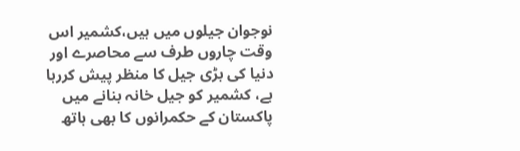نوجوان جیلوں میں ہیں،کشمیر اس وقت چاروں طرف سے محاصرے اور دنیا کی بڑی جیل کا منظر پیش کررہا ہے، کشمیر کو جیل خانہ بنانے میں پاکستان کے حکمرانوں کا بھی ہاتھ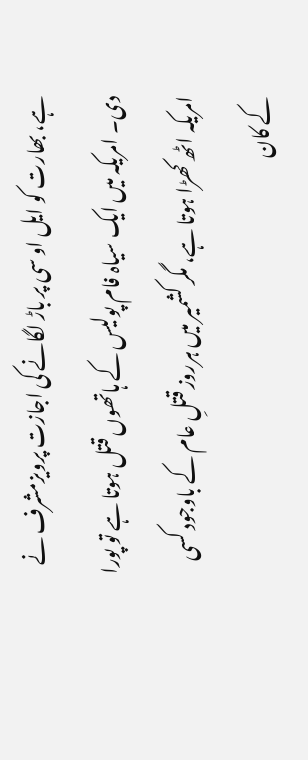ہے، بھارت کو ایل او سی پر باڑ لگانے کی اجازت پرویزمشرف نے دی۔ امریکہ میں ایک سیاہ فام پولیس کے ہاتھوں قتل ہوتا ہے تو پورا امریکہ اٹھ کھڑا ہوتا ہے، مگر کشمیر میں ہرروز قتلِ عام کے باوجود کسی کے کان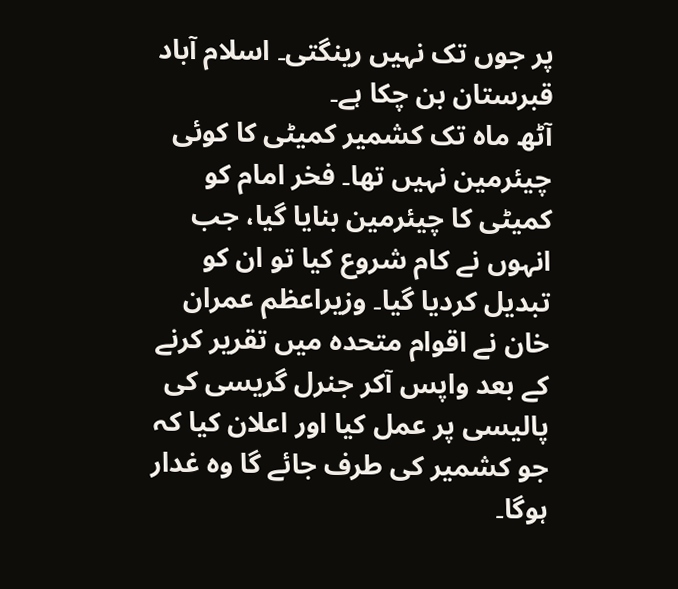پر جوں تک نہیں رینگتی۔ اسلام آباد قبرستان بن چکا ہے۔
آٹھ ماہ تک کشمیر کمیٹی کا کوئی چیئرمین نہیں تھا۔ فخر امام کو کمیٹی کا چیئرمین بنایا گیا، جب انہوں نے کام شروع کیا تو ان کو تبدیل کردیا گیا۔ وزیراعظم عمران خان نے اقوام متحدہ میں تقریر کرنے کے بعد واپس آکر جنرل گریسی کی پالیسی پر عمل کیا اور اعلان کیا کہ جو کشمیر کی طرف جائے گا وہ غدار ہوگا۔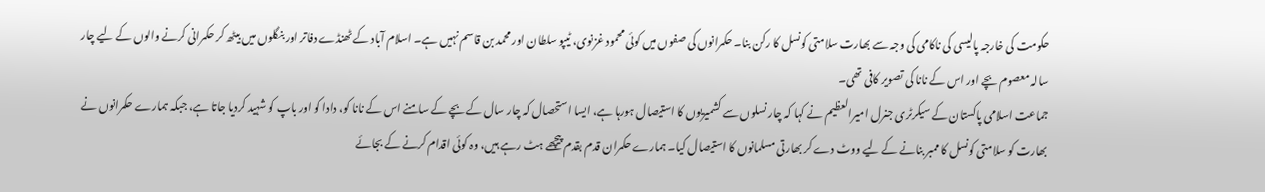حکومت کی خارجہ پالیسی کی ناکامی کی وجہ سے بھارت سلامتی کونسل کا رکن بنا۔ حکمرانوں کی صفوں میں کوئی محمود غزنوی، ٹیپو سلطان اور محمد بن قاسم نہیں ہے۔ اسلام آباد کے ٹھنڈے دفاتر اور بنگلوں میں بیٹھ کر حکمرانی کرنے والوں کے لیے چار سالہ معصوم بچے اور اس کے نانا کی تصویر کافی تھی۔
جماعت اسلامی پاکستان کے سیکرٹری جنرل امیرالعظیم نے کہا کہ چار نسلوں سے کشمیریوں کا استیصال ہورہا ہے، ایسا استحصال کہ چار سال کے بچے کے سامنے اس کے نانا کو، دادا کو اور باپ کو شہید کردیا جاتا ہے، جبکہ ہمارے حکمرانوں نے بھارت کو سلامتی کونسل کا ممبر بنانے کے لیے ووٹ دے کر بھارتی مسلمانوں کا استیصال کیا۔ ہمارے حکمران قدم بقدم پیچھے ہٹ رہے ہیں، وہ کوئی اقدام کرنے کے بجائے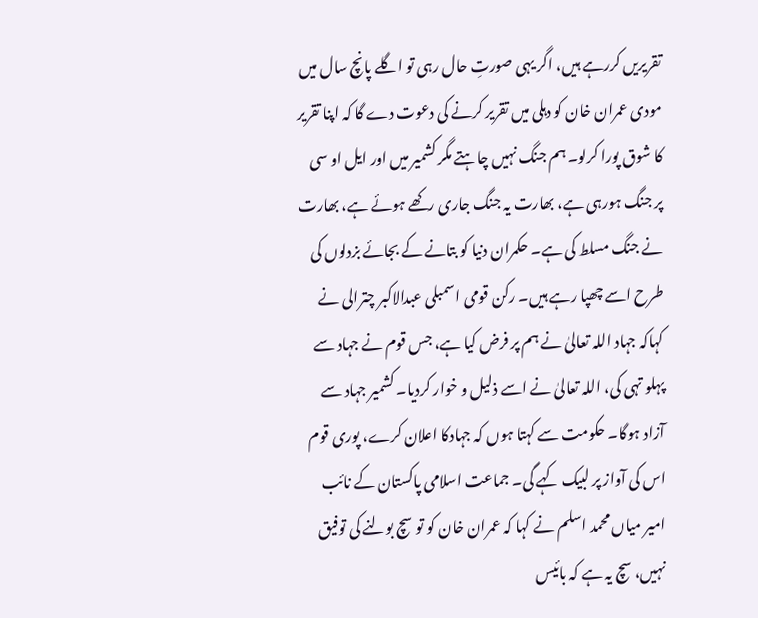تقریریں کررہے ہیں، اگر یہی صورتِ حال رہی تو اگلے پانچ سال میں مودی عمران خان کو دہلی میں تقریر کرنے کی دعوت دے گا کہ اپنا تقریر کا شوق پورا کرلو۔ ہم جنگ نہیں چاہتے مگر کشمیر میں اور ایل او سی پر جنگ ہورہی ہے، بھارت یہ جنگ جاری رکھے ہوئے ہے، بھارت نے جنگ مسلط کی ہے۔ حکمران دنیا کو بتانے کے بجائے بزدلوں کی طرح اسے چھپا رہے ہیں۔ رکن قومی اسمبلی عبدالاکبر چترالی نے کہاکہ جہاد اللہ تعالیٰ نے ہم پر فرض کیا ہے، جس قوم نے جہاد سے پہلو تہی کی، اللہ تعالیٰ نے اسے ذلیل و خوار کردیا۔ کشمیر جہاد سے آزاد ہوگا۔ حکومت سے کہتا ہوں کہ جہادکا اعلان کرے، پوری قوم اس کی آواز پر لبیک کہے گی۔ جماعت اسلامی پاکستان کے نائب امیر میاں محمد اسلم نے کہا کہ عمران خان کو تو سچ بولنے کی توفیق نہیں، سچ یہ ہے کہ بائیس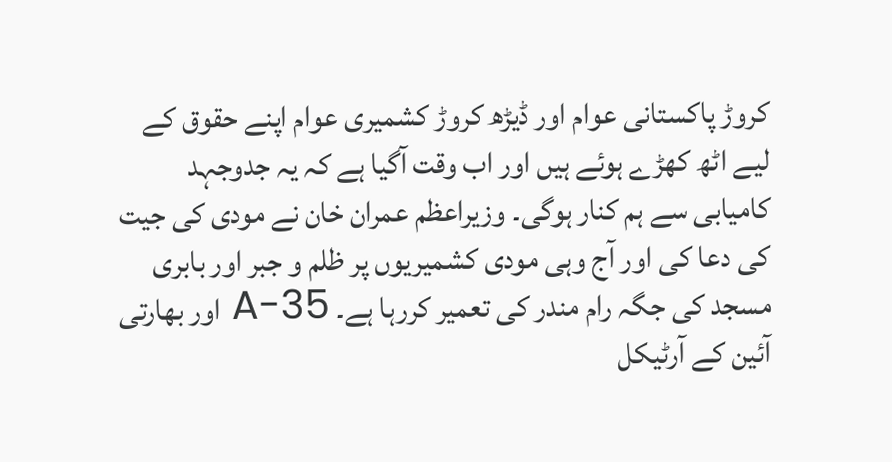کروڑ پاکستانی عوام اور ڈیڑھ کروڑ کشمیری عوام اپنے حقوق کے لیے اٹھ کھڑے ہوئے ہیں اور اب وقت آگیا ہے کہ یہ جدوجہد کامیابی سے ہم کنار ہوگی۔ وزیراعظم عمران خان نے مودی کی جیت کی دعا کی اور آج وہی مودی کشمیریوں پر ظلم و جبر اور بابری مسجد کی جگہ رام مندر کی تعمیر کررہا ہے۔ 35-A اور بھارتی آئین کے آرٹیکل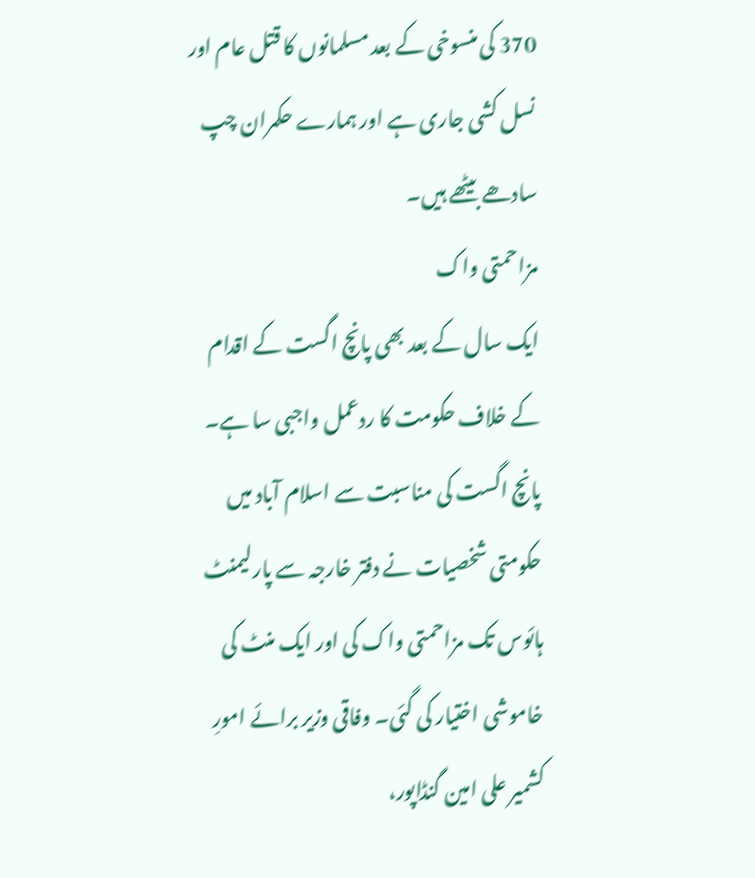370 کی منسوخی کے بعد مسلمانوں کا قتل عام اور نسل کشی جاری ہے اور ہمارے حکمران چپ سادھے بیٹھے ہیں۔
مزاحمتی واک
ایک سال کے بعد بھی پانچ اگست کے اقدام کے خلاف حکومت کا ردعمل واجبی سا ہے۔ پانچ اگست کی مناسبت سے اسلام آباد میں حکومتی شخصیات نے دفتر خارجہ سے پارلیمنٹ ہائوس تک مزاحمتی واک کی اور ایک منٹ کی خاموشی اختیار کی گئی۔ وفاقی وزیر برائے امورِ کشمیر علی امین گنڈاپور،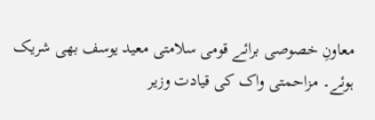معاونِ خصوصی برائے قومی سلامتی معید یوسف بھی شریک ہوئے۔ مزاحمتی واک کی قیادت وزیر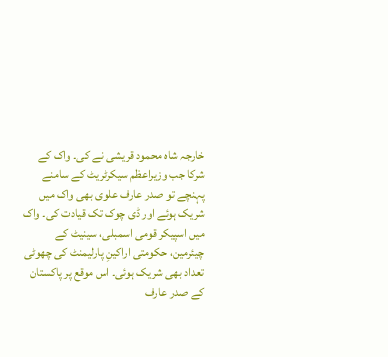خارجہ شاہ محمود قریشی نے کی۔ واک کے شرکا جب وزیراعظم سیکرٹریٹ کے سامنے پہنچے تو صدر عارف علوی بھی واک میں شریک ہوئے اور ڈی چوک تک قیادت کی۔ واک میں اسپیکر قومی اسمبلی، سینیٹ کے چیئرمین، حکومتی اراکینِ پارلیمنٹ کی چھوٹی تعداد بھی شریک ہوئی۔ اس موقع پر پاکستان کے صدر عارف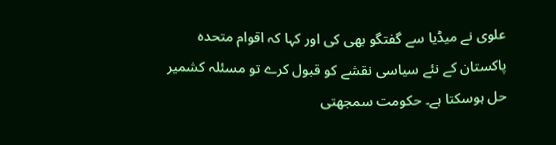علوی نے میڈیا سے گفتگو بھی کی اور کہا کہ اقوام متحدہ پاکستان کے نئے سیاسی نقشے کو قبول کرے تو مسئلہ کشمیر حل ہوسکتا ہے۔ حکومت سمجھتی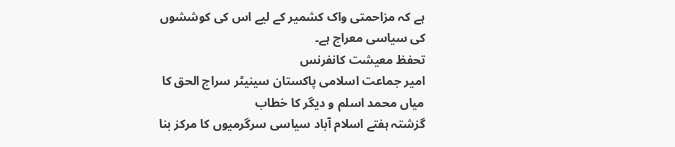ہے کہ مزاحمتی واک کشمیر کے لیے اس کی کوششوں کی سیاسی معراج ہے۔
تحفظ معیشت کانفرنس
امیر جماعت اسلامی پاکستان سینیٹر سراج الحق کا میاں محمد اسلم و دیگر کا خطاب
گزشتہ ہفتے اسلام آباد سیاسی سرگرمیوں کا مرکز بنا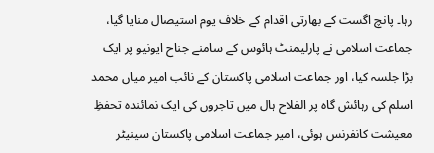رہا۔ پانچ اگست کے بھارتی اقدام کے خلاف یوم استیصال منایا گیا، جماعت اسلامی نے پارلیمنٹ ہائوس کے سامنے جناح ایونیو پر ایک بڑا جلسہ کیا، اور جماعت اسلامی پاکستان کے نائب امیر میاں محمد اسلم کی رہائش گاہ پر الفلاح ہال میں تاجروں کی ایک نمائندہ تحفظِ معیشت کانفرنس ہوئی، امیر جماعت اسلامی پاکستان سینیٹر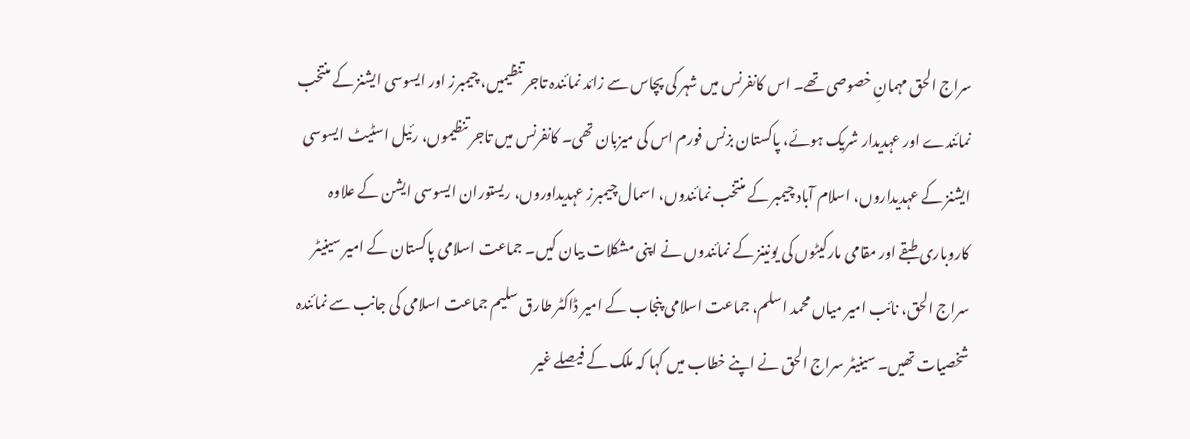سراج الحق مہمانِ خصوصی تھے۔ اس کانفرنس میں شہر کی پچاس سے زائد نمائندہ تاجر تنظیمیں، چیمبرز اور ایسوسی ایشنز کے منتخب نمائندے اور عہدیدار شریک ہوئے، پاکستان بزنس فورم اس کی میزبان تھی۔ کانفرنس میں تاجر تنظیموں، رئیل اسٹیٹ ایسوسی ایشنز کے عہدیداروں، اسلام آباد چیمبر کے منتخب نمائندوں، اسمال چیمبرز عہدیداوروں، ریستوران ایسوسی ایشن کے علاوہ کاروباری طبقے اور مقامی مارکیٹوں کی یونینز کے نمائندوں نے اپنی مشکلات بیان کیں۔ جماعت اسلامی پاکستان کے امیر سینیٹر سراج الحق، نائب امیر میاں محمد اسلم، جماعت اسلامی پنجاب کے امیر ڈاکٹر طارق سلیم جماعت اسلامی کی جانب سے نمائندہ شخصیات تھیں۔ سینیٹر سراج الحق نے اپنے خطاب میں کہا کہ ملک کے فیصلے غیر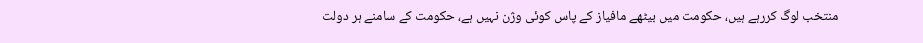منتخب لوگ کررہے ہیں، حکومت میں بیٹھے مافیاز کے پاس کوئی وژن نہیں ہے، حکومت کے سامنے ہر دولت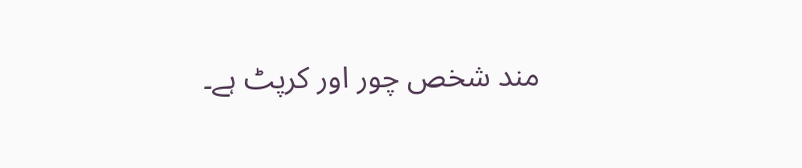مند شخص چور اور کرپٹ ہے۔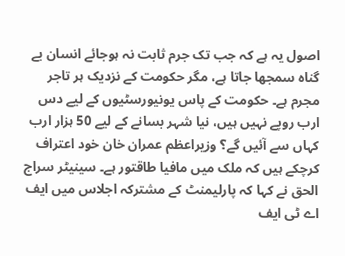اصول یہ ہے کہ جب تک جرم ثابت نہ ہوجائے انسان بے گناہ سمجھا جاتا ہے، مگر حکومت کے نزدیک ہر تاجر مجرم ہے۔ حکومت کے پاس یونیورسٹیوں کے لیے دس ارب روپے نہیں ہیں، نیا شہر بسانے کے لیے 50 ہزار ارب کہاں سے آئیں گے؟ وزیراعظم عمران خان خود اعتراف کرچکے ہیں کہ ملک میں مافیا طاقتور ہے۔ سینیٹر سراج الحق نے کہا کہ پارلیمنٹ کے مشترکہ اجلاس میں ایف اے ٹی ایف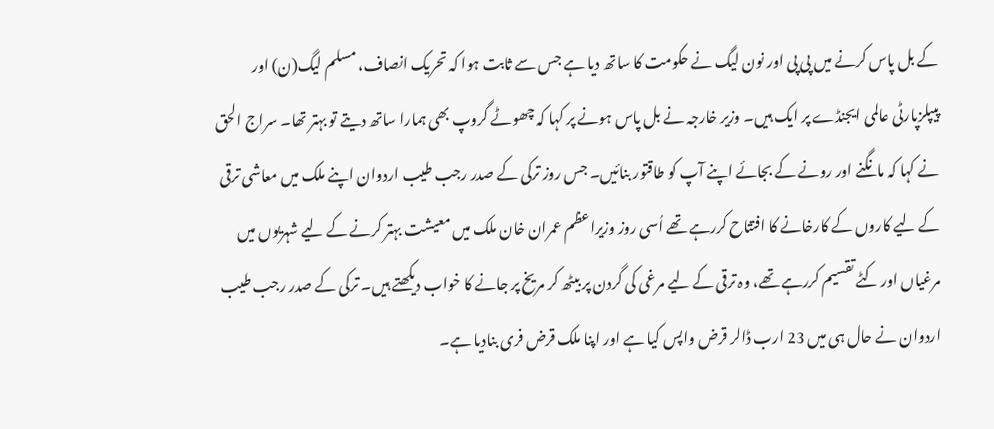کے بل پاس کرنے میں پی پی اور نون لیگ نے حکومت کا ساتھ دیا ہے جس سے ثابت ہوا کہ تحریک انصاف، مسلم لیگ(ن) اور پیپلزپارٹی عالمی ایجنڈے پر ایک ہیں۔ وزیر خارجہ نے بل پاس ہونے پر کہا کہ چھوٹے گروپ بھی ہمارا ساتھ دیتے تو بہتر تھا۔ سراج الحق نے کہا کہ مانگنے اور رونے کے بجائے اپنے آپ کو طاقتور بنائیں۔ جس روز ترکی کے صدر رجب طیب اردوان اپنے ملک میں معاشی ترقی کے لیے کاروں کے کارخانے کا افتتاح کررہے تھے اُسی روز وزیراعظم عمران خان ملک میں معیشت بہتر کرنے کے لیے شہریوں میں مرغیاں اور کٹے تقسیم کررہے تھے، وہ ترقی کے لیے مرغی کی گردن پر بیٹھ کر مریخ پر جانے کا خواب دیکھتے ہیں۔ ترکی کے صدر رجب طیب اردوان نے حال ہی میں 23 ارب ڈالر قرض واپس کیا ہے اور اپنا ملک قرض فری بنادیا ہے۔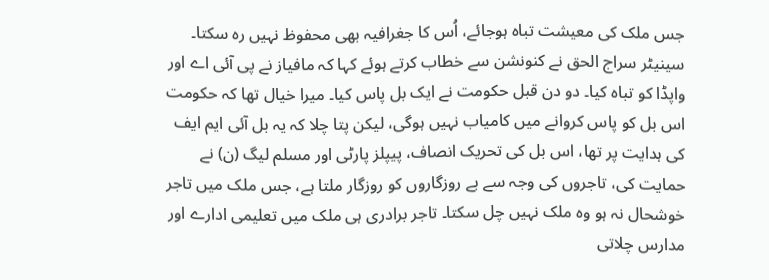جس ملک کی معیشت تباہ ہوجائے، اُس کا جغرافیہ بھی محفوظ نہیں رہ سکتا۔ سینیٹر سراج الحق نے کنونشن سے خطاب کرتے ہوئے کہا کہ مافیاز نے پی آئی اے اور واپڈا کو تباہ کیا۔ دو دن قبل حکومت نے ایک بل پاس کیا۔ میرا خیال تھا کہ حکومت اس بل کو پاس کروانے میں کامیاب نہیں ہوگی، لیکن پتا چلا کہ یہ بل آئی ایم ایف کی ہدایت پر تھا، اس بل کی تحریک انصاف، پیپلز پارٹی اور مسلم لیگ (ن) نے حمایت کی، تاجروں کی وجہ سے بے روزگاروں کو روزگار ملتا ہے، جس ملک میں تاجر خوشحال نہ ہو وہ ملک نہیں چل سکتا۔ تاجر برادری ہی ملک میں تعلیمی ادارے اور مدارس چلاتی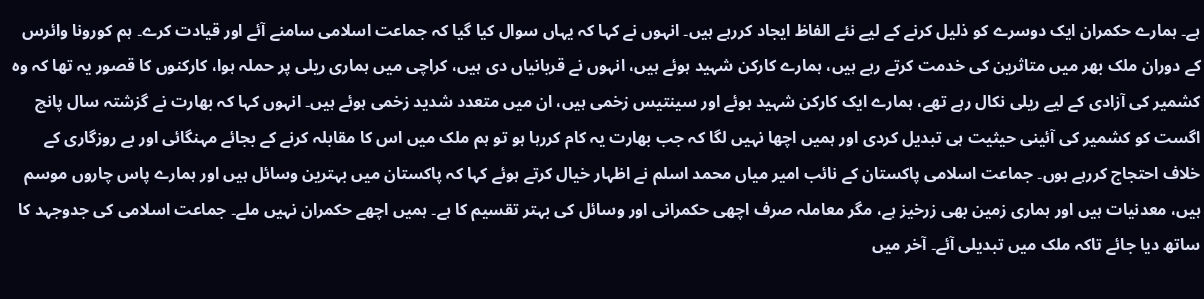ہے۔ ہمارے حکمران ایک دوسرے کو ذلیل کرنے کے لیے نئے الفاظ ایجاد کررہے ہیں۔ انہوں نے کہا کہ یہاں سوال کیا گیا کہ جماعت اسلامی سامنے آئے اور قیادت کرے۔ ہم کورونا وائرس کے دوران ملک بھر میں متاثرین کی خدمت کرتے رہے ہیں، ہمارے کارکن شہید ہوئے ہیں، انہوں نے قربانیاں دی ہیں، کراچی میں ہماری ریلی پر حملہ ہوا، کارکنوں کا قصور یہ تھا کہ وہ کشمیر کی آزادی کے لیے ریلی نکال رہے تھے، ہمارے ایک کارکن شہید ہوئے اور سینتیس زخمی ہیں، ان میں متعدد شدید زخمی ہوئے ہیں۔ انہوں کہا کہ بھارت نے گزشتہ سال پانچ اگست کو کشمیر کی آئینی حیثیت ہی تبدیل کردی اور ہمیں اچھا نہیں لگا کہ جب بھارت یہ کام کررہا ہو تو ہم ملک میں اس کا مقابلہ کرنے کے بجائے مہنگائی اور بے روزگاری کے خلاف احتجاج کررہے ہوں۔ جماعت اسلامی پاکستان کے نائب امیر میاں محمد اسلم نے اظہار خیال کرتے ہوئے کہا کہ پاکستان میں بہترین وسائل ہیں اور ہمارے پاس چاروں موسم ہیں، معدنیات ہیں اور ہماری زمین بھی زرخیز ہے، مگر معاملہ صرف اچھی حکمرانی اور وسائل کی بہتر تقسیم کا ہے۔ ہمیں اچھے حکمران نہیں ملے۔ جماعت اسلامی کی جدوجہد کا ساتھ دیا جائے تاکہ ملک میں تبدیلی آئے۔ آخر میں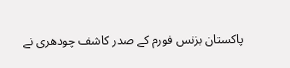پاکستان بزنس فورم کے صدر کاشف چودھری نے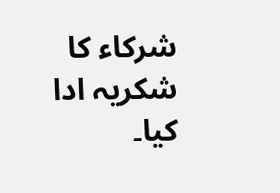شرکاء کا شکریہ ادا کیا۔